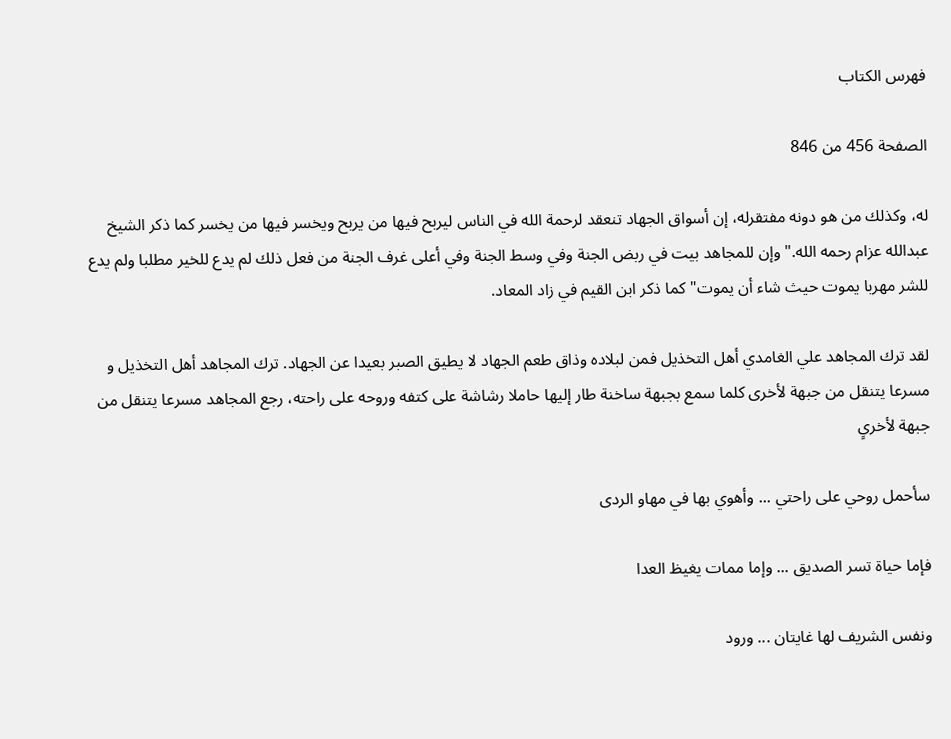فهرس الكتاب

الصفحة 456 من 846

له، وكذلك من هو دونه مفتقرله، إن أسواق الجهاد تنعقد لرحمة الله في الناس ليربح فيها من يربح ويخسر فيها من يخسر كما ذكر الشيخ عبدالله عزام رحمه الله."وإن للمجاهد بيت في ربض الجنة وفي وسط الجنة وفي أعلى غرف الجنة من فعل ذلك لم يدع للخير مطلبا ولم يدع للشر مهربا يموت حيث شاء أن يموت"كما ذكر ابن القيم في زاد المعاد.

لقد ترك المجاهد علي الغامدي أهل التخذيل فمن لبلاده وذاق طعم الجهاد لا يطيق الصبر بعيدا عن الجهاد. ترك المجاهد أهل التخذيل و مسرعا يتنقل من جبهة لأخرى كلما سمع بجبهة ساخنة طار إليها حاملا رشاشة على كتفه وروحه على راحته، رجع المجاهد مسرعا يتنقل من جبهة لأخرىٍ

سأحمل روحي على راحتي ... وأهوي بها في مهاو الردى

فإما حياة تسر الصديق ... وإما ممات يغيظ العدا

ونفس الشريف لها غايتان ... ورود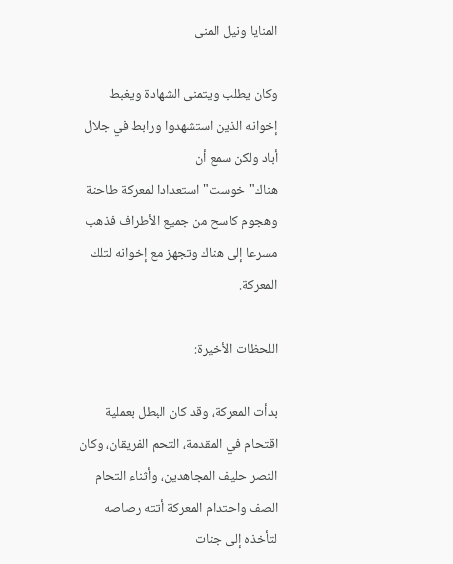المنايا ونيل المنى

وكان يطلب ويتمنى الشهادة ويغبط إخوانه الذين استشهدوا ورابط في جلال أباد ولكن سمع أن هناك"خوست"استعدادا لمعركة طاحنة وهجوم كاسح من جميع الأطراف فذهب مسرعا إلى هناك وتجهز مع إخوانه لتلك المعركة.

اللحظات الأخيرة:

بدأت المعركة، وقد كان البطل بعملية اقتحام في المقدمة، التحم الفريقان، وكان النصر حليف المجاهدين، وأثناء التحام الصف واحتدام المعركة أتته رصاصه لتأخذه إلى جنات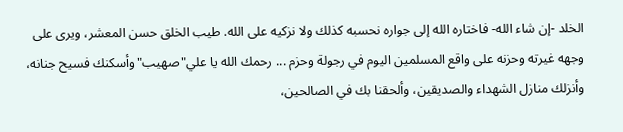الخلد -إن شاء الله- فاختاره الله إلى جواره نحسبه كذلك ولا نزكيه على الله. طيب الخلق حسن المعشر، ويرى على وجهه غيرته وحزنه على واقع المسلمين اليوم في رجولة وحزم ... رحمك الله يا علي"صهيب"وأسكنك فسيح جنانه، وأنزلك منازل الشهداء والصديقين، وألحقنا بك في الصالحين،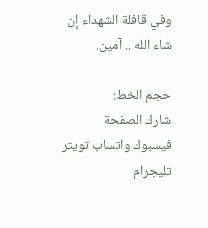وفي قافلة الشهداء إن شاء الله .. آمين.

حجم الخط:
شارك الصفحة
فيسبوك واتساب تويتر تليجرام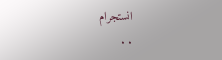انستجرام
. .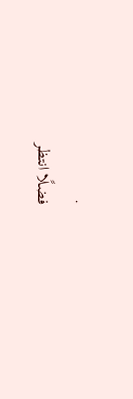.
فضلًا انتظر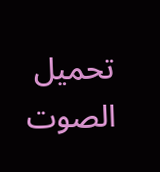تحميل الصوت